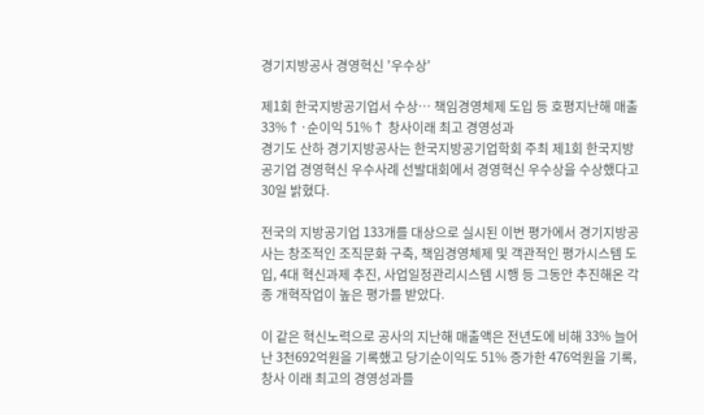경기지방공사 경영혁신 '우수상'

제1회 한국지방공기업서 수상… 책임경영체제 도입 등 호평지난해 매출 33%↑·순이익 51%↑ 창사이래 최고 경영성과
경기도 산하 경기지방공사는 한국지방공기업학회 주최 제1회 한국지방공기업 경영혁신 우수사례 선발대회에서 경영혁신 우수상을 수상했다고 30일 밝혔다.

전국의 지방공기업 133개를 대상으로 실시된 이번 평가에서 경기지방공사는 창조적인 조직문화 구축, 책임경영체제 및 객관적인 평가시스템 도입, 4대 혁신과제 추진, 사업일정관리시스템 시행 등 그동안 추진해온 각종 개혁작업이 높은 평가를 받았다.

이 같은 혁신노력으로 공사의 지난해 매출액은 전년도에 비해 33% 늘어난 3천692억원을 기록했고 당기순이익도 51% 증가한 476억원을 기록, 창사 이래 최고의 경영성과를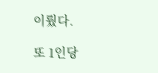이뤘다.

또 1인당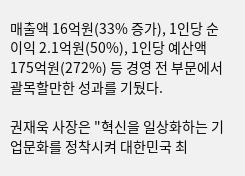매출액 16억원(33% 증가), 1인당 순이익 2.1억원(50%), 1인당 예산액 175억원(272%) 등 경영 전 부문에서 괄목할만한 성과를 기뒀다.

권재욱 사장은 "혁신을 일상화하는 기업문화를 정착시켜 대한민국 최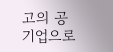고의 공기업으로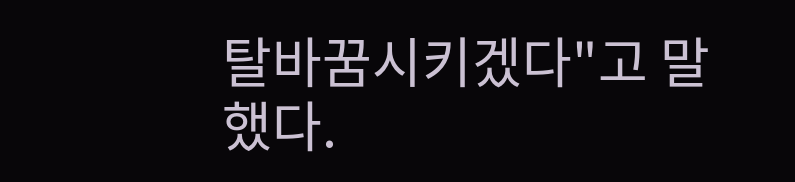탈바꿈시키겠다"고 말했다.